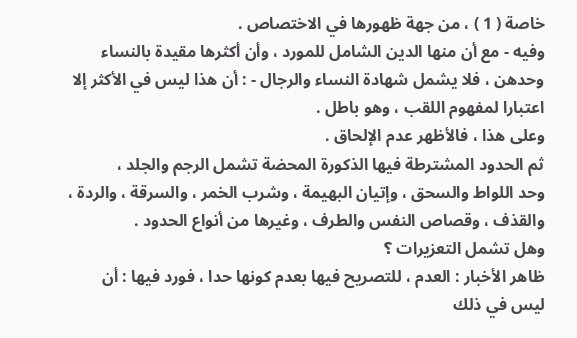خاصة ( 1 ) ، من جهة ظهورها في الاختصاص .
وفيه - مع أن منها الدين الشامل للمورد ، وأن أكثرها مقيدة بالنساء
وحدهن ، فلا يشمل شهادة النساء والرجال - : أن هذا ليس في الأكثر إلا
اعتبارا لمفهوم اللقب ، وهو باطل .
وعلى هذا ، فالأظهر عدم الإلحاق .
ثم الحدود المشترطة فيها الذكورة المحضة تشمل الرجم والجلد ،
وحد اللواط والسحق ، وإتيان البهيمة ، وشرب الخمر ، والسرقة ، والردة ،
والقذف ، وقصاص النفس والطرف ، وغيرها من أنواع الحدود .
وهل تشمل التعزيرات ؟
ظاهر الأخبار : العدم ، للتصريح فيها بعدم كونها حدا ، فورد فيها : أن
ليس في ذلك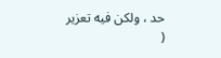حد ، ولكن فيه تعزير (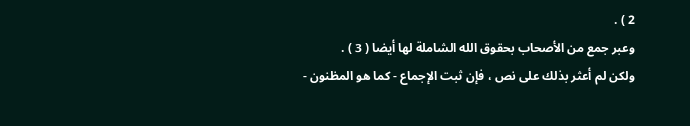2 ) .
وعبر جمع من الأصحاب بحقوق الله الشاملة لها أيضا ( 3 ) .
ولكن لم أعثر بذلك على نص ، فإن ثبت الإجماع - كما هو المظنون -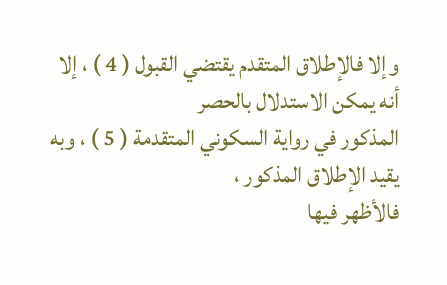وإلا فالإطلاق المتقدم يقتضي القبول ( 4 ) ، إلا أنه يمكن الاستدلال بالحصر
المذكور في رواية السكوني المتقدمة ( 5 ) ، وبه يقيد الإطلاق المذكور ،
فالأظهر فيها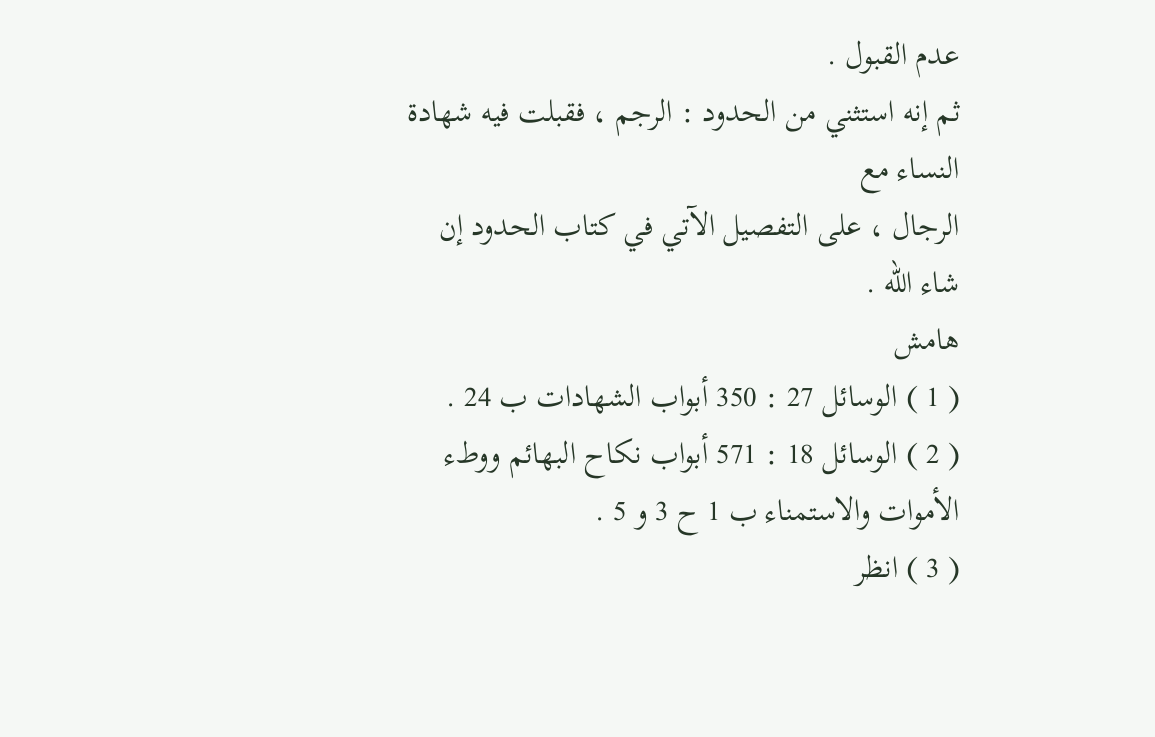عدم القبول .
ثم إنه استثني من الحدود : الرجم ، فقبلت فيه شهادة النساء مع
الرجال ، على التفصيل الآتي في كتاب الحدود إن شاء الله .
هامش
( 1 ) الوسائل 27 : 350 أبواب الشهادات ب 24 .
( 2 ) الوسائل 18 : 571 أبواب نكاح البهائم ووطء الأموات والاستمناء ب 1 ح 3 و 5 .
( 3 ) انظر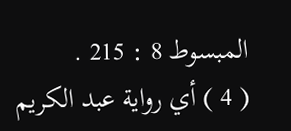المبسوط 8 : 215 .
( 4 ) أي رواية عبد الكريم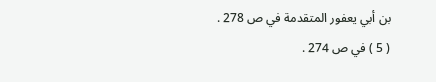بن أبي يعفور المتقدمة في ص 278 .
( 5 ) في ص 274 .